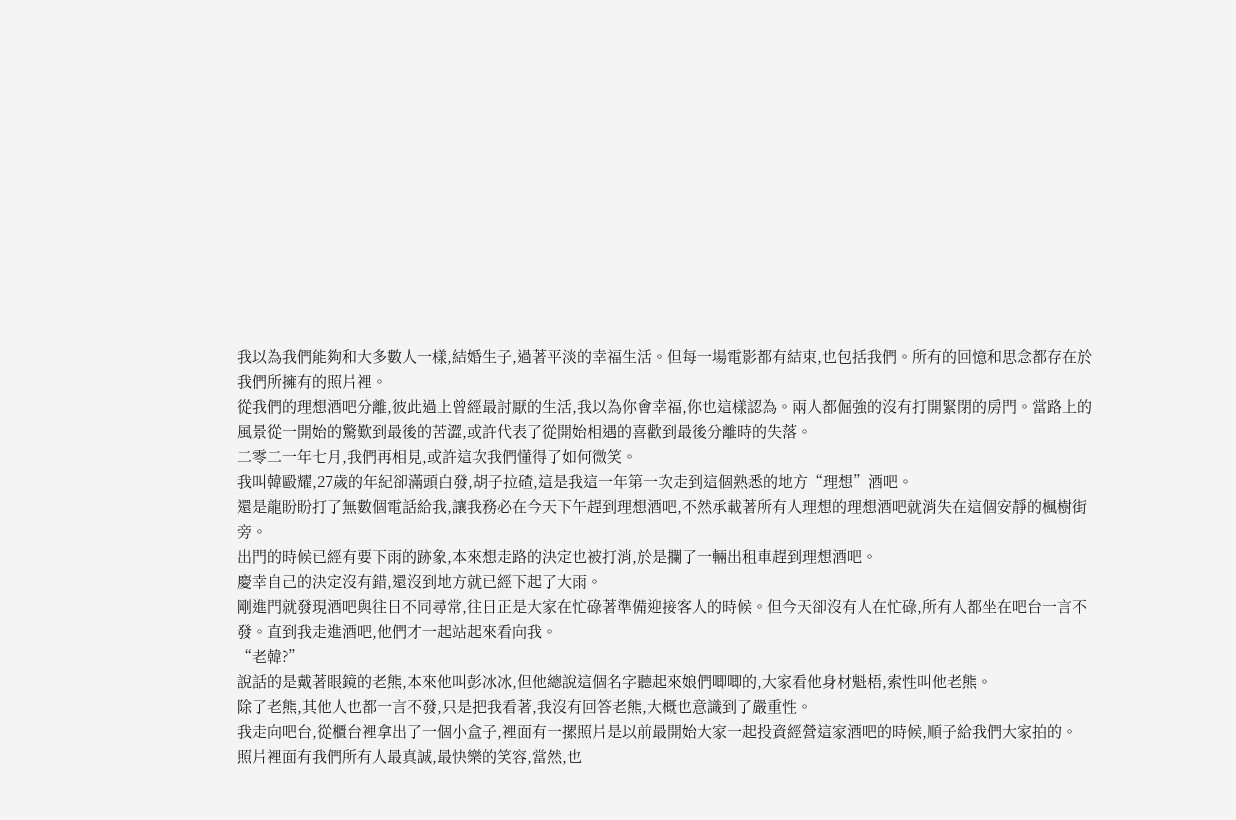我以為我們能夠和大多數人一樣,結婚生子,過著平淡的幸福生活。但每一場電影都有結束,也包括我們。所有的回憶和思念都存在於我們所擁有的照片裡。
從我們的理想酒吧分離,彼此過上曾經最討厭的生活,我以為你會幸福,你也這樣認為。兩人都倔強的沒有打開緊閉的房門。當路上的風景從一開始的驚歎到最後的苦澀,或許代表了從開始相遇的喜歡到最後分離時的失落。
二零二一年七月,我們再相見,或許這次我們懂得了如何微笑。
我叫韓毆耀,27歲的年紀卻滿頭白發,胡子拉碴,這是我這一年第一次走到這個熟悉的地方“理想”酒吧。
還是龍盼盼打了無數個電話給我,讓我務必在今天下午趕到理想酒吧,不然承載著所有人理想的理想酒吧就消失在這個安靜的楓樹街旁。
出門的時候已經有要下雨的跡象,本來想走路的決定也被打消,於是攔了一輛出租車趕到理想酒吧。
慶幸自己的決定沒有錯,還沒到地方就已經下起了大雨。
剛進門就發現酒吧與往日不同尋常,往日正是大家在忙碌著準備迎接客人的時候。但今天卻沒有人在忙碌,所有人都坐在吧台一言不發。直到我走進酒吧,他們才一起站起來看向我。
“老韓?”
說話的是戴著眼鏡的老熊,本來他叫彭冰冰,但他總說這個名字聽起來娘們唧唧的,大家看他身材魁梧,索性叫他老熊。
除了老熊,其他人也都一言不發,只是把我看著,我沒有回答老熊,大概也意識到了嚴重性。
我走向吧台,從櫃台裡拿出了一個小盒子,裡面有一摞照片是以前最開始大家一起投資經營這家酒吧的時候,順子給我們大家拍的。
照片裡面有我們所有人最真誠,最快樂的笑容,當然,也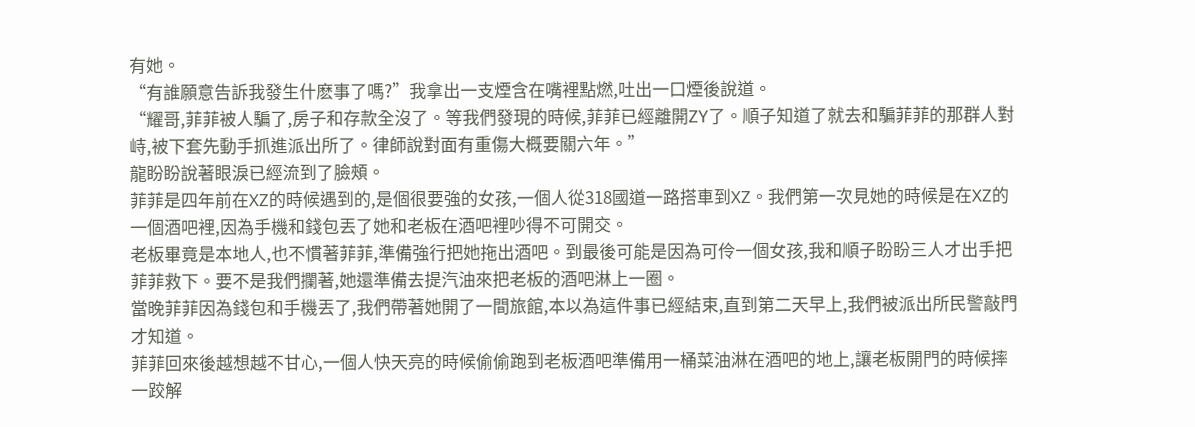有她。
“有誰願意告訴我發生什麽事了嗎?”我拿出一支煙含在嘴裡點燃,吐出一口煙後說道。
“耀哥,菲菲被人騙了,房子和存款全沒了。等我們發現的時候,菲菲已經離開ZY了。順子知道了就去和騙菲菲的那群人對峙,被下套先動手抓進派出所了。律師說對面有重傷大概要關六年。”
龍盼盼說著眼淚已經流到了臉頰。
菲菲是四年前在XZ的時候遇到的,是個很要強的女孩,一個人從318國道一路搭車到XZ。我們第一次見她的時候是在XZ的一個酒吧裡,因為手機和錢包丟了她和老板在酒吧裡吵得不可開交。
老板畢竟是本地人,也不慣著菲菲,準備強行把她拖出酒吧。到最後可能是因為可伶一個女孩,我和順子盼盼三人才出手把菲菲救下。要不是我們攔著,她還準備去提汽油來把老板的酒吧淋上一圈。
當晚菲菲因為錢包和手機丟了,我們帶著她開了一間旅館,本以為這件事已經結束,直到第二天早上,我們被派出所民警敲門才知道。
菲菲回來後越想越不甘心,一個人快天亮的時候偷偷跑到老板酒吧準備用一桶菜油淋在酒吧的地上,讓老板開門的時候摔一跤解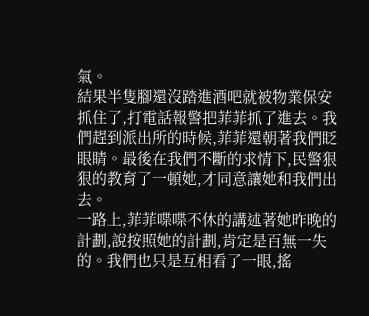氣。
結果半隻腳還沒踏進酒吧就被物業保安抓住了,打電話報警把菲菲抓了進去。我們趕到派出所的時候,菲菲還朝著我們眨眼睛。最後在我們不斷的求情下,民警狠狠的教育了一頓她,才同意讓她和我們出去。
一路上,菲菲喋喋不休的講述著她昨晚的計劃,說按照她的計劃,肯定是百無一失的。我們也只是互相看了一眼,搖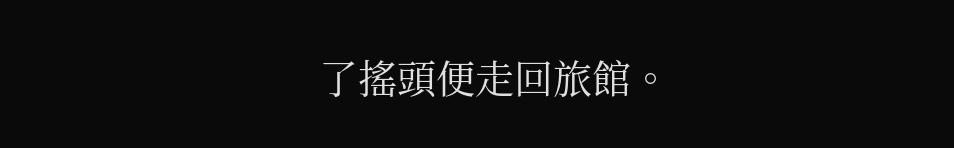了搖頭便走回旅館。